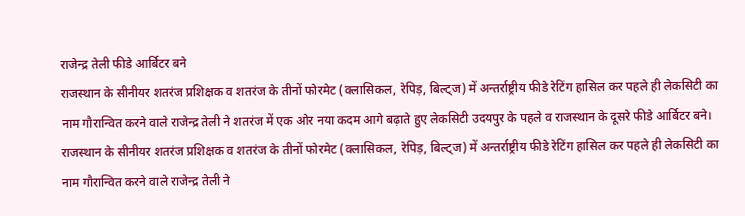राजेन्द्र तेली फीडे आर्बिटर बने
राजस्थान के सीनीयर शतरंज प्रशिक्षक व शतरंज के तीनों फोरमेट (क्लासिकल, रेपिड़, बिल्ट्ज) में अन्तर्राष्ट्रीय फीडे रेटिंग हासिल कर पहले ही लेकसिटी का नाम गौरान्वित करने वाले राजेन्द्र तेली ने शतरंज में एक ओर नया कदम आगे बढ़ाते हुए लेकसिटी उदयपुर के पहले व राजस्थान के दूसरे फीडे आर्बिटर बने।
राजस्थान के सीनीयर शतरंज प्रशिक्षक व शतरंज के तीनों फोरमेट (क्लासिकल, रेपिड़, बिल्ट्ज) में अन्तर्राष्ट्रीय फीडे रेटिंग हासिल कर पहले ही लेकसिटी का नाम गौरान्वित करने वाले राजेन्द्र तेली ने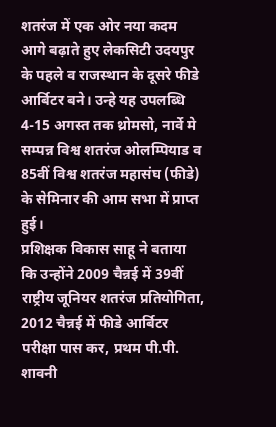शतरंज में एक ओर नया कदम आगे बढ़ाते हुए लेकसिटी उदयपुर के पहले व राजस्थान के दूसरे फीडे आर्बिटर बने। उन्हे यह उपलब्धि 4-15 अगस्त तक थ्रोमसो, नार्वे मे सम्पन्न विश्व शतरंज ओलम्पियाड व 85वीं विश्व शतरंज महासंघ (फीडे) के सेमिनार की आम सभा में प्राप्त हुई।
प्रशिक्षक विकास साहू ने बताया कि उन्होंने 2009 चैन्नई में 39वीं राष्ट्रीय जूनियर शतरंज प्रतियोगिता, 2012 चैन्नई में फीडे आर्बिटर परीक्षा पास कर, प्रथम पी.पी. शावनी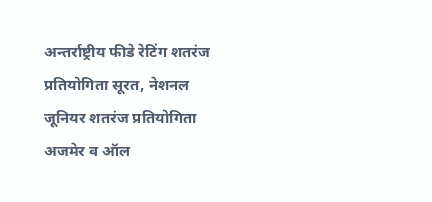अन्तर्राष्ट्रीय फीडे रेटिंग शतरंज प्रतियोगिता सूरत, नेशनल जूनियर शतरंज प्रतियोगिता अजमेर व ऑल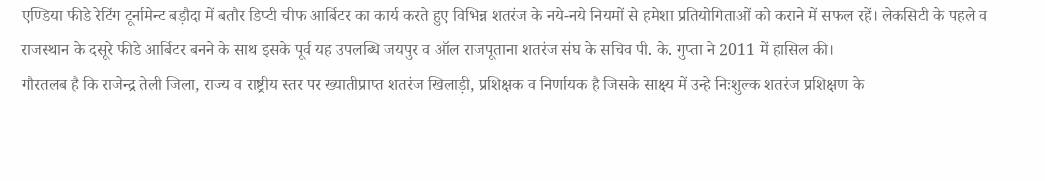एण्डिया फीडे रेटिंग टूर्नामेन्ट बड़ौदा में बतौर डिप्टी चीफ आर्बिटर का कार्य करते हुए विभिन्न शतरंज के नये-नये नियमों से हमेशा प्रतियोगिताओं को कराने में सफल रहें। लेकसिटी के पहले व राजस्थान के दसूरे फीडे आर्बिटर बनने के साथ इसके पूर्व यह उपलब्धि जयपुर व ऑल राजपूताना शतरंज संघ के सचिव पी. के. गुप्ता ने 2011 में हासिल की।
गौरतलब है कि राजेन्द्र तेली जिला, राज्य व राष्ट्रीय स्तर पर ख्यातीप्राप्त शतरंज खिलाड़ी, प्रशिक्षक व निर्णायक है जिसके साक्ष्य में उन्हे निःशुल्क शतरंज प्रशिक्षण के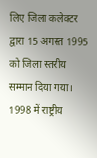लिए जिला कलेक्टर द्वारा 15 अगस्त 1995 को जिला स्तरीय सम्मान दिया गया। 1998 में राष्ट्रीय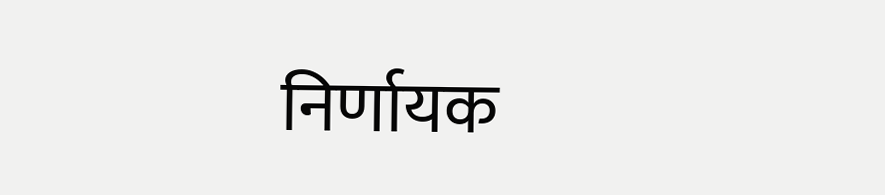निर्णायक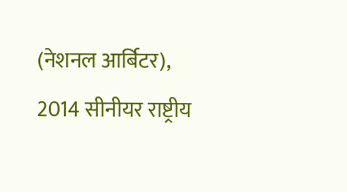(नेशनल आर्बिटर), 2014 सीनीयर राष्ट्रीय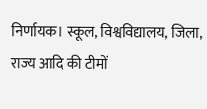निर्णायक। स्कूल, विश्वविद्यालय, जिला, राज्य आदि की टीमों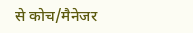से कोच/मैनेजर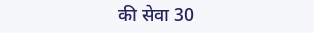की सेवा 30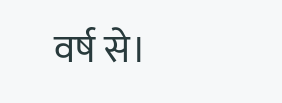वर्ष से।